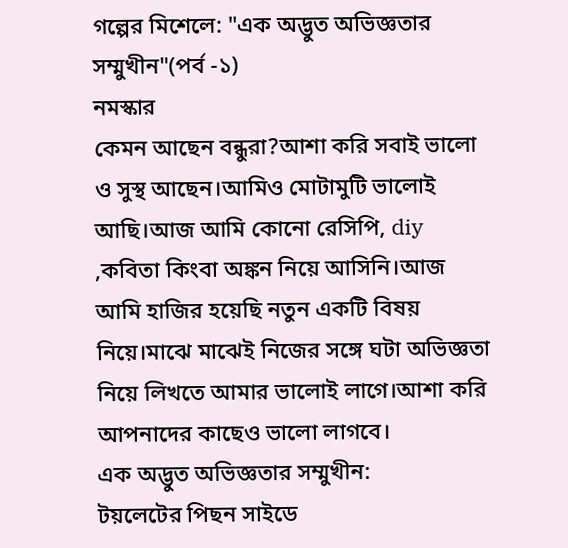গল্পের মিশেলে: "এক অদ্ভুত অভিজ্ঞতার সম্মুখীন"(পর্ব -১)
নমস্কার
কেমন আছেন বন্ধুরা?আশা করি সবাই ভালো ও সুস্থ আছেন।আমিও মোটামুটি ভালোই আছি।আজ আমি কোনো রেসিপি, diy ,কবিতা কিংবা অঙ্কন নিয়ে আসিনি।আজ আমি হাজির হয়েছি নতুন একটি বিষয় নিয়ে।মাঝে মাঝেই নিজের সঙ্গে ঘটা অভিজ্ঞতা নিয়ে লিখতে আমার ভালোই লাগে।আশা করি আপনাদের কাছেও ভালো লাগবে।
এক অদ্ভুত অভিজ্ঞতার সম্মুখীন:
টয়লেটের পিছন সাইডে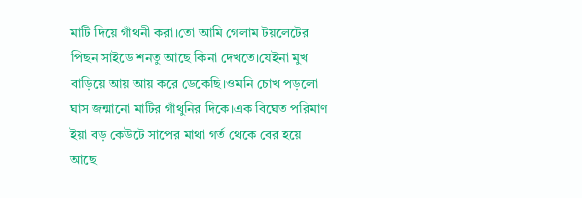মাটি দিয়ে গাঁথনী করা।তো আমি গেলাম টয়লেটের পিছন সাইডে শনতু আছে কিনা দেখতে।যেইনা মুখ বাড়িয়ে আয় আয় করে ডেকেছি।ওমনি চোখ পড়লো ঘাস জন্মানো মাটির গাঁথুনির দিকে।এক বিঘেত পরিমাণ ইয়া বড় কেউটে সাপের মাথা গর্ত থেকে বের হয়ে আছে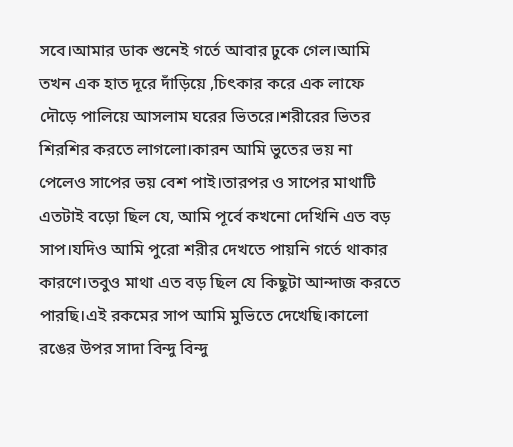সবে।আমার ডাক শুনেই গর্তে আবার ঢুকে গেল।আমি তখন এক হাত দূরে দাঁড়িয়ে ,চিৎকার করে এক লাফে দৌড়ে পালিয়ে আসলাম ঘরের ভিতরে।শরীরের ভিতর শিরশির করতে লাগলো।কারন আমি ভুতের ভয় না পেলেও সাপের ভয় বেশ পাই।তারপর ও সাপের মাথাটি এতটাই বড়ো ছিল যে, আমি পূর্বে কখনো দেখিনি এত বড় সাপ।যদিও আমি পুরো শরীর দেখতে পায়নি গর্তে থাকার কারণে।তবুও মাথা এত বড় ছিল যে কিছুটা আন্দাজ করতে পারছি।এই রকমের সাপ আমি মুভিতে দেখেছি।কালো রঙের উপর সাদা বিন্দু বিন্দু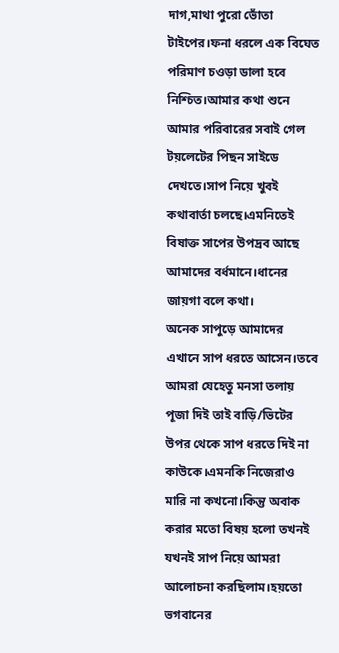দাগ,মাথা পুরো ভোঁতা টাইপের।ফনা ধরলে এক বিঘেত পরিমাণ চওড়া ডালা হবে নিশ্চিত।আমার কথা শুনে আমার পরিবারের সবাই গেল টয়লেটের পিছন সাইডে দেখতে।সাপ নিয়ে খুবই কথাবার্তা চলছে।এমনিতেই বিষাক্ত সাপের উপদ্রব আছে আমাদের বর্ধমানে।ধানের জায়গা বলে কথা।
অনেক সাপুড়ে আমাদের এখানে সাপ ধরতে আসেন।তবে আমরা যেহেতু মনসা তলায় পূজা দিই তাই বাড়ি/ভিটের উপর থেকে সাপ ধরতে দিই না কাউকে।এমনকি নিজেরাও মারি না কখনো।কিন্তু অবাক করার মতো বিষয় হলো তখনই যখনই সাপ নিয়ে আমরা আলোচনা করছিলাম।হয়তো ভগবানের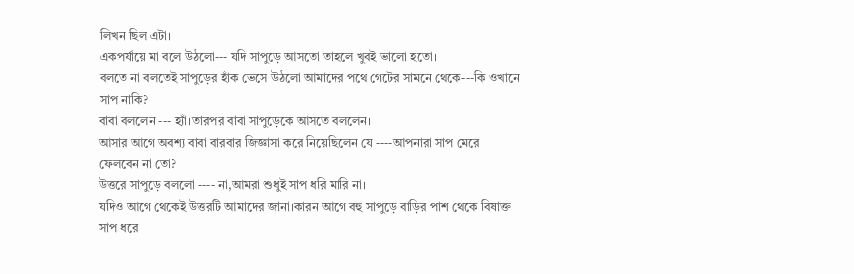লিখন ছিল এটা।
একপর্যায়ে মা বলে উঠলো--- যদি সাপুড়ে আসতো তাহলে খুবই ভালো হতো।
বলতে না বলতেই সাপুড়ের হাঁক ভেসে উঠলো আমাদের পথে গেটের সামনে থেকে---কি ওখানে সাপ নাকি?
বাবা বললেন --- হ্যাঁ।তারপর বাবা সাপুড়েকে আসতে বললেন।
আসার আগে অবশ্য বাবা বারবার জিজ্ঞাসা করে নিয়েছিলেন যে ----আপনারা সাপ মেরে ফেলবেন না তো?
উত্তরে সাপুড়ে বললো ---- না,আমরা শুধুই সাপ ধরি মারি না।
যদিও আগে থেকেই উত্তরটি আমাদের জানা।কারন আগে বহু সাপুড়ে বাড়ির পাশ থেকে বিষাক্ত সাপ ধরে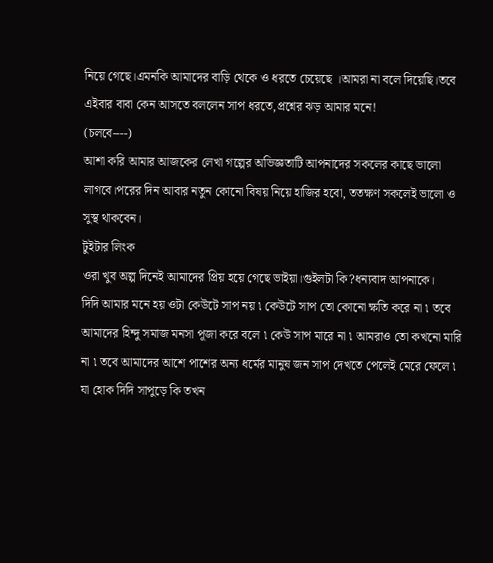নিয়ে গেছে।এমনকি আমাদের বাড়ি থেকে ও ধরতে চেয়েছে ।আমরা না বলে দিয়েছি।তবে এইবার বাবা কেন আসতে বললেন সাপ ধরতে,প্রশ্নের ঝড় আমার মনে!
(চলবে----)
আশা করি আমার আজকের লেখা গল্পের অভিজ্ঞতাটি আপনাদের সকলের কাছে ভালো লাগবে।পরের দিন আবার নতুন কোনো বিষয় নিয়ে হাজির হবো, ততক্ষণ সকলেই ভালো ও সুস্থ থাকবেন।
টুইটার লিংক
ওরা খুব অল্প দিনেই আমাদের প্রিয় হয়ে গেছে ভাইয়া।গুইলটা কি?ধন্যবাদ আপনাকে।
দিদি আমার মনে হয় ওটা কেউটে সাপ নয় ৷ কেউটে সাপ তো কোনো ক্ষতি করে না ৷ তবে আমাদের হিন্দু সমাজ মনসা পূজা করে বলে ৷ কেউ সাপ মারে না ৷ আমরাও তো কখনো মারি না ৷ তবে আমাদের আশে পাশের অন্য ধর্মের মানুষ জন সাপ দেখতে পেলেই মেরে ফেলে ৷
যা হোক দিদি সাপুড়ে কি তখন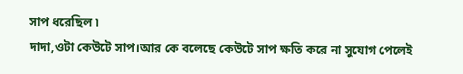সাপ ধরেছিল ৷
দাদা,ওটা কেউটে সাপ।আর কে বলেছে কেউটে সাপ ক্ষতি করে না সুযোগ পেলেই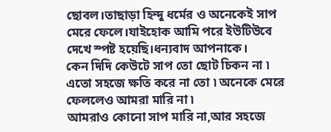ছোবল।তাছাড়া হিন্দু ধর্মের ও অনেকেই সাপ মেরে ফেলে।যাইহোক আমি পরে ইউটিউবে দেখে স্পষ্ট হয়েছি।ধন্যবাদ আপনাকে।
কেন দিদি কেউটে সাপ তো ছোট চিকন না ৷ এতো সহজে ক্ষতি করে না তো ৷ অনেকে মেরে ফেললেও আমরা মারি না ৷
আমরাও কোনো সাপ মারি না,আর সহজে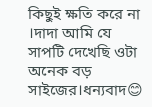কিছুই ক্ষতি করে না ।দাদা আমি যে সাপটি দেখেছি ওটা অনেক বড় সাইজের।ধন্যবাদ😊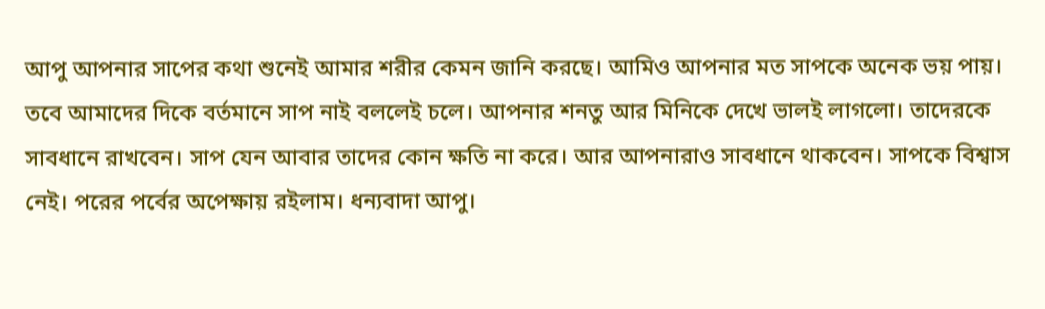আপু আপনার সাপের কথা শুনেই আমার শরীর কেমন জানি করছে। আমিও আপনার মত সাপকে অনেক ভয় পায়। তবে আমাদের দিকে বর্তমানে সাপ নাই বললেই চলে। আপনার শনতু আর মিনিকে দেখে ভালই লাগলো। তাদেরকে সাবধানে রাখবেন। সাপ যেন আবার তাদের কোন ক্ষতি না করে। আর আপনারাও সাবধানে থাকবেন। সাপকে বিশ্বাস নেই। পরের পর্বের অপেক্ষায় রইলাম। ধন্যবাদা আপু।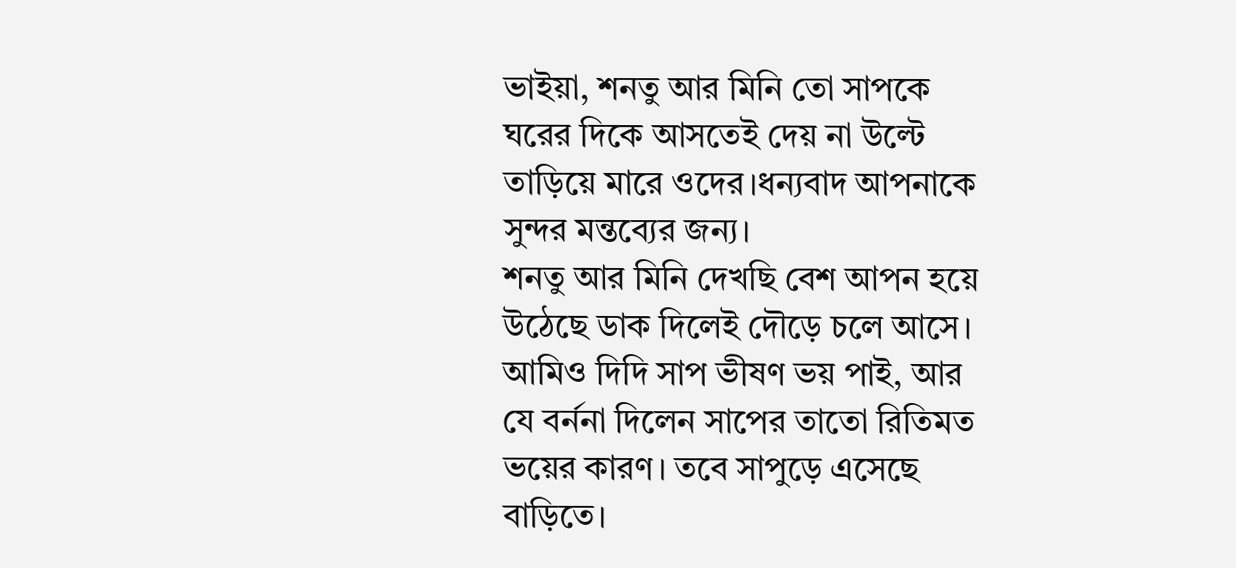ভাইয়া, শনতু আর মিনি তো সাপকে ঘরের দিকে আসতেই দেয় না উল্টে তাড়িয়ে মারে ওদের।ধন্যবাদ আপনাকে সুন্দর মন্তব্যের জন্য।
শনতু আর মিনি দেখছি বেশ আপন হয়ে উঠেছে ডাক দিলেই দৌড়ে চলে আসে। আমিও দিদি সাপ ভীষণ ভয় পাই, আর যে বর্ননা দিলেন সাপের তাতো রিতিমত ভয়ের কারণ। তবে সাপুড়ে এসেছে বাড়িতে।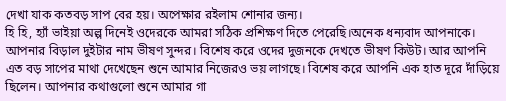দেখা যাক কতবড় সাপ বের হয়। অপেক্ষার রইলাম শোনার জন্য।
হি হি, হ্যাঁ ভাইয়া অল্প দিনেই ওদেরকে আমরা সঠিক প্রশিক্ষণ দিতে পেরেছি।অনেক ধন্যবাদ আপনাকে।
আপনার বিড়াল দুইটার নাম ভীষণ সুন্দর। বিশেষ করে ওদের দুজনকে দেখতে ভীষণ কিউট। আর আপনি এত বড় সাপের মাথা দেখেছেন শুনে আমার নিজেরও ভয় লাগছে। বিশেষ করে আপনি এক হাত দূরে দাঁড়িয়ে ছিলেন। আপনার কথাগুলো শুনে আমার গা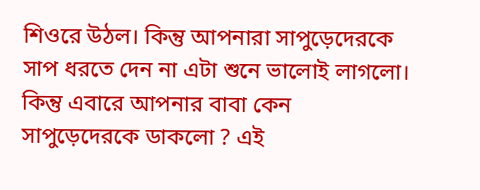শিওরে উঠল। কিন্তু আপনারা সাপুড়েদেরকে সাপ ধরতে দেন না এটা শুনে ভালোই লাগলো। কিন্তু এবারে আপনার বাবা কেন সাপুড়েদেরকে ডাকলো ? এই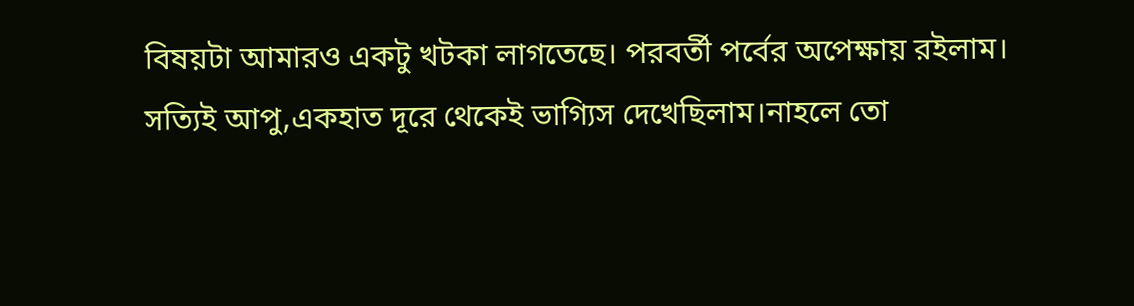বিষয়টা আমারও একটু খটকা লাগতেছে। পরবর্তী পর্বের অপেক্ষায় রইলাম।
সত্যিই আপু,একহাত দূরে থেকেই ভাগ্যিস দেখেছিলাম।নাহলে তো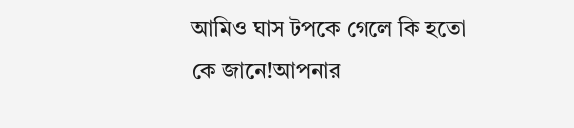আমিও ঘাস টপকে গেলে কি হতো কে জানে!আপনার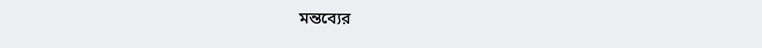মন্তব্যের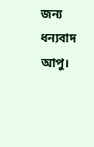জন্য ধন্যবাদ আপু।